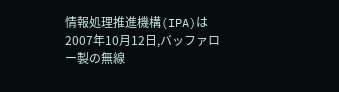情報処理推進機構(IPA)は2007年10月12日,バッファロー製の無線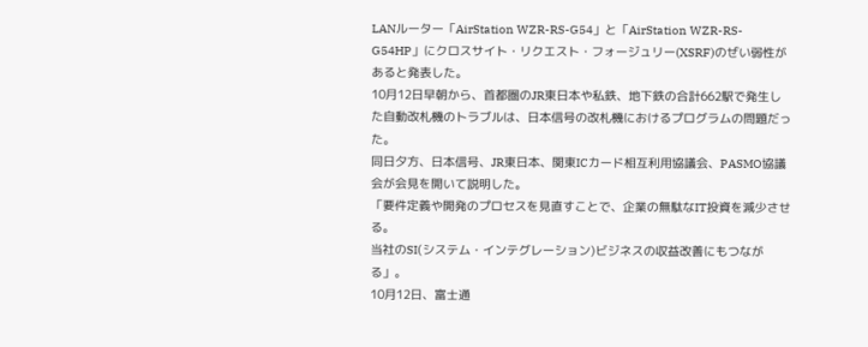LANルーター「AirStation WZR-RS-G54」と「AirStation WZR-RS-G54HP」にクロスサイト・リクエスト・フォージュリー(XSRF)のぜい弱性があると発表した。
10月12日早朝から、首都圏のJR東日本や私鉄、地下鉄の合計662駅で発生した自動改札機のトラブルは、日本信号の改札機におけるプログラムの問題だった。
同日夕方、日本信号、JR東日本、関東ICカード相互利用協議会、PASMO協議会が会見を開いて説明した。
「要件定義や開発のプロセスを見直すことで、企業の無駄なIT投資を減少させる。
当社のSI(システム・インテグレーション)ビジネスの収益改善にもつながる」。
10月12日、富士通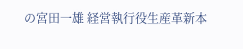の宮田一雄 経営執行役生産革新本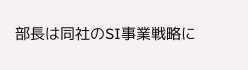部長は同社のSI事業戦略に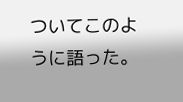ついてこのように語った。